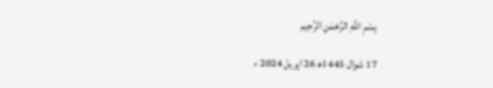بِسْمِ اللَّهِ الرَّحْمَنِ الرَّحِيم

17 شوال 1445ھ 26 اپریل 2024 ء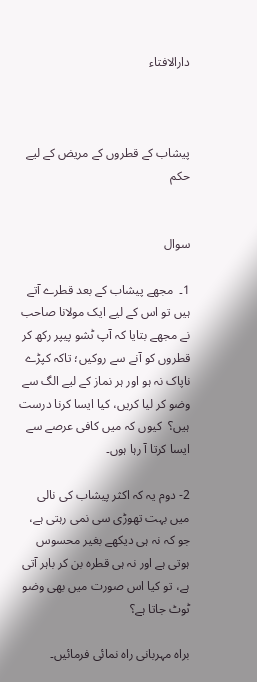دارالافتاء



پیشاب کے قطروں کے مریض کے لیے حکم


سوال

1۔  مجھے پیشاب کے بعد قطرے آتے ہیں تو اس کے لیے ایک مولانا صاحب نے مجھے بتایا کہ آپ ٹشو پیپر رکھ کر قطروں کو آنے سے روکیں؛ تاکہ کپڑے ناپاک نہ ہو اور ہر نماز کے لیے الگ سے وضو کر لیا کریں، کیا ایسا کرنا درست ہیں؟  کیوں کہ میں کافی عرصے سے ایسا کرتا آ رہا ہوں۔

2- دوم یہ کہ اکثر پیشاب کی نالی میں بہت تھوڑی سی نمی رہتی ہے، جو کہ نہ ہی دیکھے بغیر محسوس ہوتی ہے اور نہ ہی قطرہ بن کر باہر آتی ہے، تو کیا اس صورت میں بھی وضو ٹوٹ جاتا ہے؟

براہ مہربانی راہ نمائی فرمائیں۔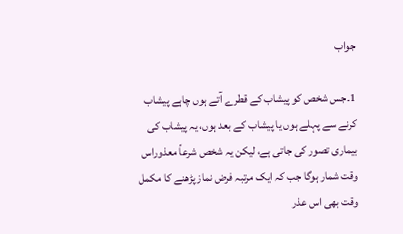جواب

1۔جس شخص کو پیشاب کے قطرے آتے ہوں چاہے پیشاب کرنے سے پہلے ہوں یا پیشاب کے بعد ہوں، یہ پیشاب کی بیماری تصور کی جاتی ہے، لیکن یہ شخص شرعاً معذوراس وقت شمار ہوگا جب کہ ایک مرتبہ فرض نماز پڑھنے کا مکمل وقت بھی اس عذر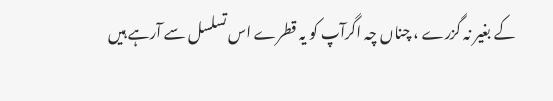کے بغیر نہ گزرے ، چناں چہ اگرآپ کو یہ قطرے اس تسلسل سے آرہے ہیں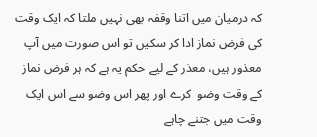کہ درمیان میں اتنا وقفہ بھی نہیں ملتا کہ ایک وقت کی فرض نماز ادا کر سکیں تو اس صورت میں آپ معذور ہیں، معذر کے لیے حکم یہ ہے کہ ہر فرض نماز کے وقت وضو  کرے اور پھر اس وضو سے اس ایک وقت میں جتنے چاہے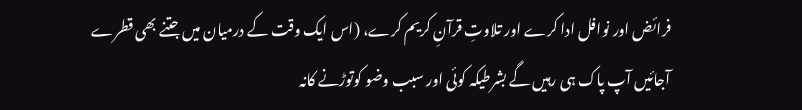فرائض اور نوافل ادا کرے اور تلاوتِ قرآنِ کریم کرے، (اس ایک وقت کے درمیان میں جتنے بھی قطرے آجائیں آپ پاک ہی رہیں گے بشرطیکہ کوئی اور سبب وضو کوتوڑنے کانہ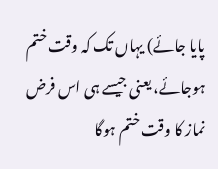پایا جائے) یہاں تک کہ وقت ختم ہوجائے، یعنی جیسے ہی اس فرض نماز کا وقت ختم ہوگا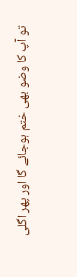تو آپ کا وضو بھی ختم ہوجائے گا اور پھر اگلی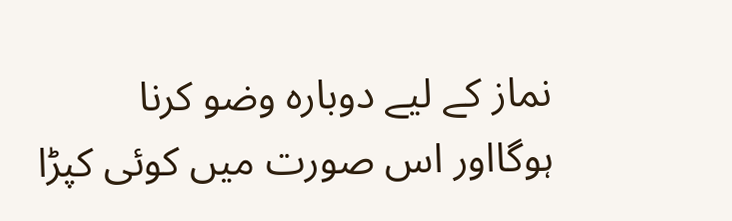نماز کے لیے دوبارہ وضو کرنا ہوگااور اس صورت میں کوئی کپڑا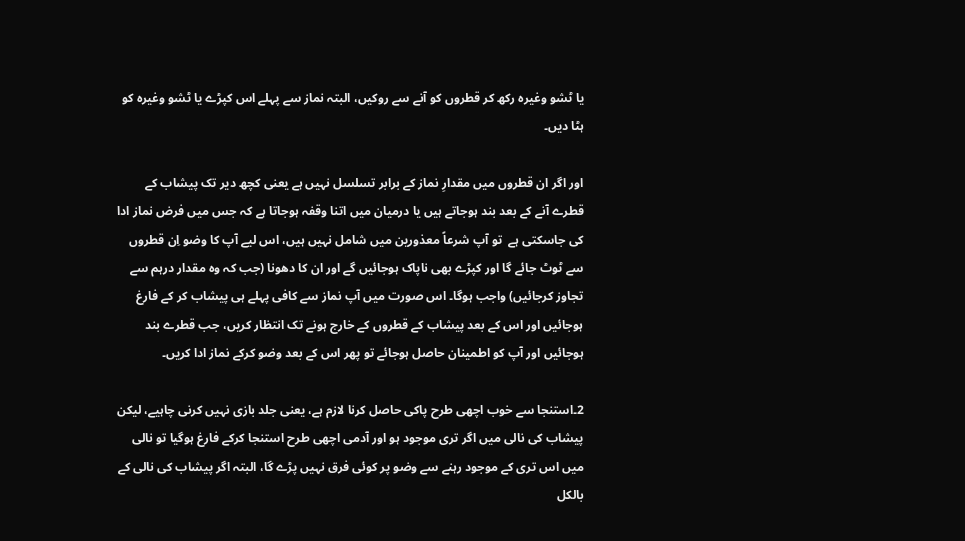یا ٹشو وغیرہ رکھ کر قطروں کو آنے سے روکیں، البتہ نماز سے پہلے اس کپڑے یا ٹشو وغیرہ کو ہٹا دیں۔

اور اگر ان قطروں میں مقدارِ نماز کے برابر تسلسل نہیں ہے یعنی کچھ دیر تک پیشاب کے قطرے آنے کے بعد بند ہوجاتے ہیں یا درمیان میں اتنا وقفہ ہوجاتا ہے کہ جس میں فرض نماز ادا کی جاسکتی ہے  تو آپ شرعاً معذورین میں شامل نہیں ہیں، اس لیے آپ کا وضو اِن قطروں سے ٹوٹ جائے گا اور کپڑے بھی ناپاک ہوجائیں گے اور ان کا دھونا (جب کہ وہ مقدار درہم سے تجاوز کرجائیں) واجب ہوگا۔ اس صورت میں آپ نماز سے کافی پہلے ہی پیشاب کر کے فارغ ہوجائیں اور اس کے بعد پیشاب کے قطروں کے خارج ہونے تک انتظار کریں، جب قطرے بند ہوجائیں اور آپ کو اطمینان حاصل ہوجائے تو پھر اس کے بعد وضو کرکے نماز ادا کریں۔

2۔استنجا سے خوب اچھی طرح پاکی حاصل کرنا لازم ہے، یعنی جلد بازی نہیں کرنی چاہیے، لیکن پیشاب کی نالی میں اگر تری موجود ہو اور آدمی اچھی طرح استنجا کرکے فارغ ہوگیا تو نالی میں اس تری کے موجود رہنے سے وضو پر کوئی فرق نہیں پڑے گا، البتہ اگر پیشاب کی نالی کے بالکل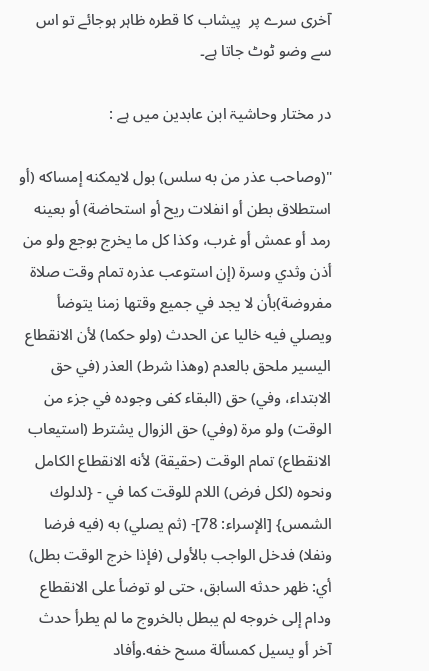آخری سرے پر  پیشاب کا قطرہ ظاہر ہوجائے تو اس سے وضو ٹوٹ جاتا ہے۔

در مختار وحاشیۃ ابن عابدین میں ہے :

"(وصاحب عذر من به سلس) بول لايمكنه إمساكه (أو استطلاق بطن أو انفلات ريح أو استحاضة) أو بعينه رمد أو عمش أو غرب، وكذا كل ما يخرج بوجع ولو من أذن وثدي وسرة (إن استوعب عذره تمام وقت صلاة مفروضة)بأن لا يجد في جميع وقتها زمنا يتوضأ ويصلي فيه خاليا عن الحدث (ولو حكما) لأن الانقطاع اليسير ملحق بالعدم (وهذا شرط) العذر (في حق الابتداء، وفي) حق (البقاء كفى وجوده في جزء من الوقت) ولو مرة (وفي) حق الزوال يشترط (استيعاب الانقطاع) تمام الوقت (حقيقة) لأنه الانقطاع الكامل ونحوه (لكل فرض) اللام للوقت كما في - {لدلوك الشمس} [الإسراء: 78]- (ثم يصلي) به (فيه فرضا ونفلا) فدخل الواجب بالأولى (فإذا خرج الوقت بطل) أي: ظهر حدثه السابق، حتى لو توضأ على الانقطاع ودام إلى خروجه لم يبطل بالخروج ما لم يطرأ حدث آخر أو يسيل كمسألة مسح خفه.وأفاد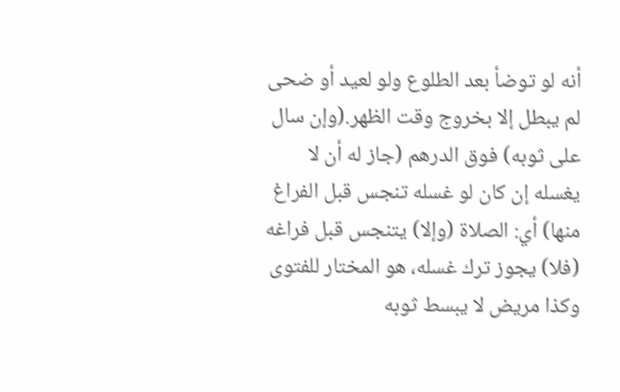أنه لو توضأ بعد الطلوع ولو لعيد أو ضحى لم يبطل إلا بخروج وقت الظهر.(وإن سال على ثوبه) فوق الدرهم (جاز له أن لا يغسله إن كان لو غسله تنجس قبل الفراغ منها) أي: الصلاة (وإلا) يتنجس قبل فراغه (فلا) يجوز ترك غسله، هو المختار للفتوى  وكذا مريض لا يبسط ثوبه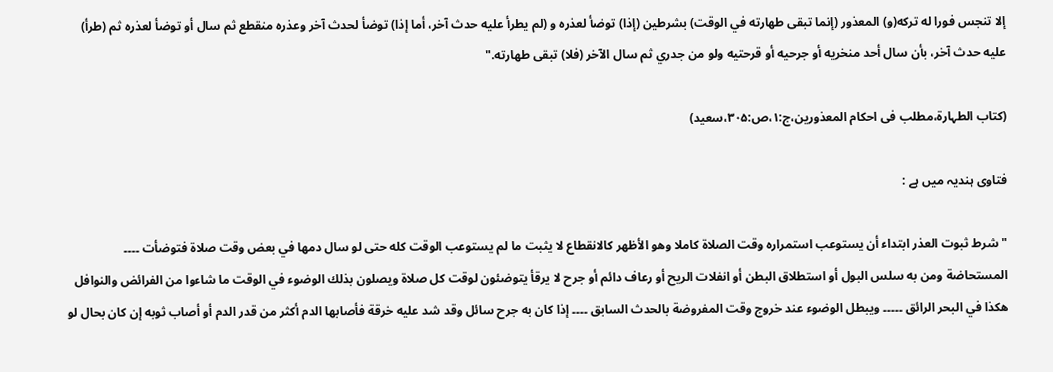إلا تنجس فورا له تركه(و) المعذور (إنما تبقى طهارته في الوقت) بشرطين (إذا) توضأ لعذره و (لم يطرأ عليه حدث آخر، أما إذا) توضأ لحدث آخر وعذره منقطع ثم سال أو توضأ لعذره ثم (طرأ) عليه حدث آخر، بأن سال أحد منخريه أو جرحيه أو قرحتيه ولو من جدري ثم سال الآخر (فلا) تبقى طهارته."

(کتاب الطہارۃ،مطلب فی احکام المعذورین،ج:۱،ص:۳۰۵،سعید)

فتاوی ہندیہ میں ہے :

"شرط ثبوت العذر ابتداء أن يستوعب استمراره وقت الصلاة كاملا وهو الأظهر كالانقطاع لا يثبت ما لم يستوعب الوقت كله حتى لو سال دمها في بعض وقت صلاة فتوضأت ۔۔۔۔ المستحاضة ومن به سلس البول أو استطلاق البطن أو انفلات الريح أو رعاف دائم أو جرح لا يرقأ يتوضئون لوقت كل صلاة ويصلون بذلك الوضوء في الوقت ما شاءوا من الفرائض والنوافل هكذا في البحر الرائق ۔۔۔۔۔ ويبطل الوضوء عند خروج وقت المفروضة بالحدث السابق ۔۔۔۔ إذا كان به جرح سائل وقد شد عليه خرقة فأصابها الدم أكثر من قدر الدم أو أصاب ثوبه إن كان بحال لو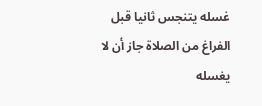غسله يتنجس ثانيا قبل الفراغ من الصلاة جاز أن لا يغسله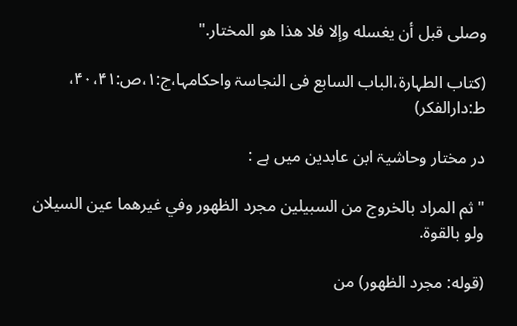وصلى قبل أن يغسله وإلا فلا هذا هو المختار."

(کتاب الطہارۃ،الباب السابع فی النجاسۃ واحکامہا،ج:۱،ص:۴۰،۴۱، ط:دارالفکر)

در مختار وحاشیۃ ابن عابدین میں ہے :

"ثم المراد بالخروج من السبيلين مجرد الظهور وفي غيرهما عين السيلان ولو بالقوة.

(قوله: مجرد الظهور) من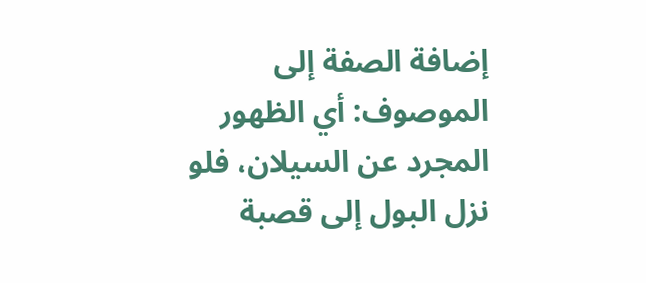إضافة الصفة إلى الموصوف: أي الظهور المجرد عن السيلان، فلو نزل البول إلى قصبة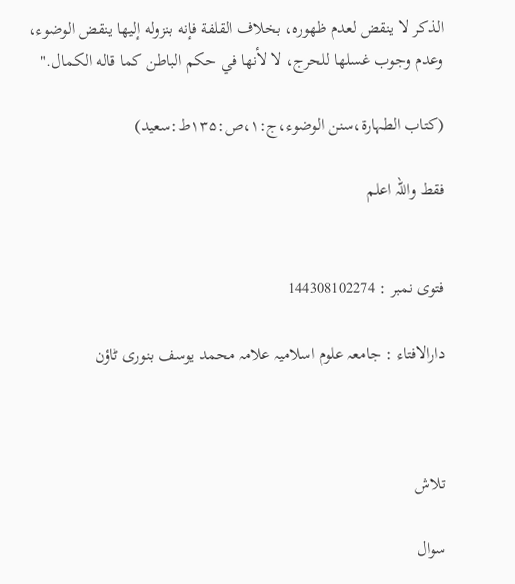الذكر لا ينقض لعدم ظهوره، بخلاف القلفة فإنه بنزوله إليها ينقض الوضوء، وعدم وجوب غسلها للحرج، لا لأنها في حكم الباطن كما قاله الكمال."

(کتاب الطہارۃ،سنن الوضوء،ج:۱،ص:۱۳۵ط:سعید)

فقط واللہ اعلم


فتوی نمبر : 144308102274

دارالافتاء : جامعہ علوم اسلامیہ علامہ محمد یوسف بنوری ٹاؤن



تلاش

سوال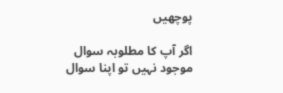پوچھیں

اگر آپ کا مطلوبہ سوال موجود نہیں تو اپنا سوال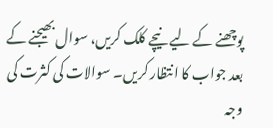پوچھنے کے لیے نیچے کلک کریں، سوال بھیجنے کے بعد جواب کا انتظار کریں۔ سوالات کی کثرت کی وجہ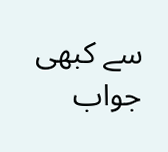سے کبھی جواب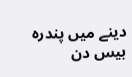دینے میں پندرہ بیس دن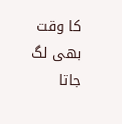کا وقت بھی لگ جاتا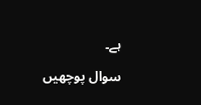ہے۔

سوال پوچھیں